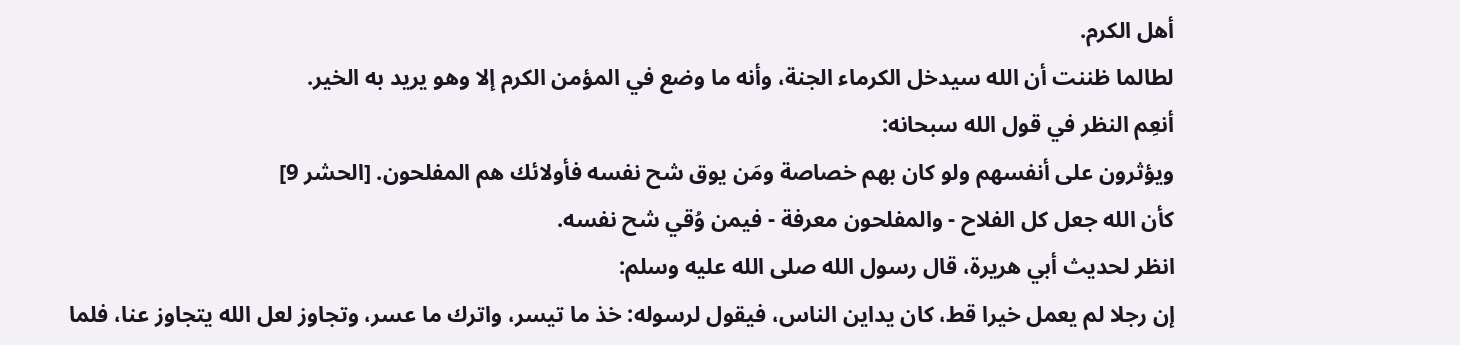أهل الكرم.
لطالما ظننت أن الله سيدخل الكرماء الجنة، وأنه ما وضع في المؤمن الكرم إلا وهو يريد به الخير.
أنعِم النظر في قول الله سبحانه:
ويؤثرون على أنفسهم ولو كان بهم خصاصة ومَن يوق شح نفسه فأولائك هم المفلحون. [الحشر 9]
كأن الله جعل كل الفلاح - والمفلحون معرفة - فيمن وُقي شح نفسه.
انظر لحديث أبي هريرة، قال رسول الله صلى الله عليه وسلم:
إن رجلا لم يعمل خيرا قط، كان يداين الناس، فيقول لرسوله: خذ ما تيسر، واترك ما عسر، وتجاوز لعل الله يتجاوز عنا، فلما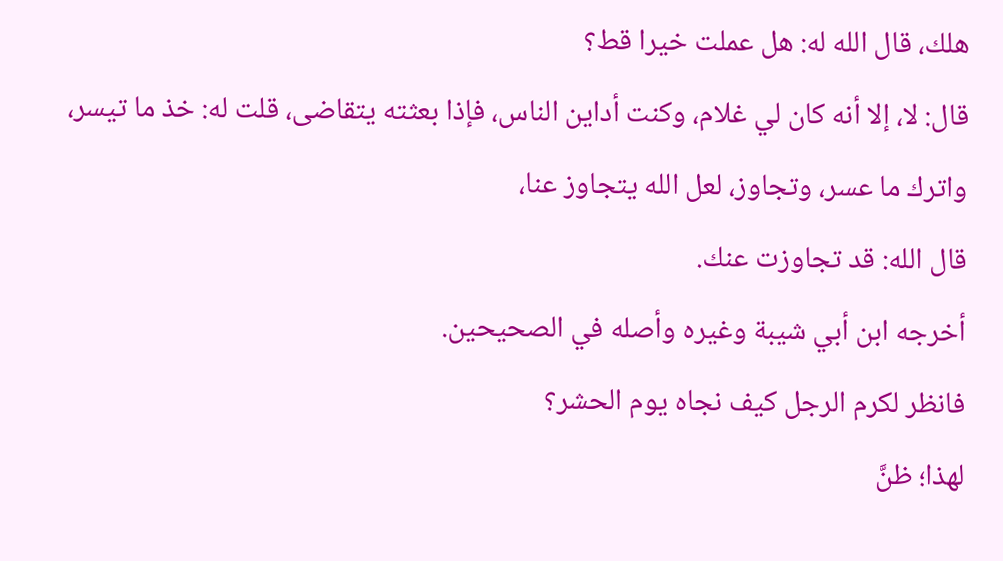هلك، قال الله له: هل عملت خيرا قط؟
قال: لا، إلا أنه كان لي غلام، وكنت أداين الناس، فإذا بعثته يتقاضى، قلت له: خذ ما تيسر، واترك ما عسر، وتجاوز، لعل الله يتجاوز عنا،
قال الله: قد تجاوزت عنك.
أخرجه ابن أبي شيبة وغيره وأصله في الصحيحين.
فانظر لكرم الرجل كيف نجاه يوم الحشر؟
لهذا؛ ظنَّ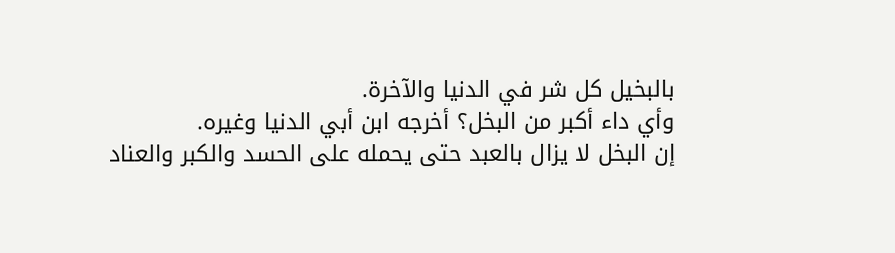بالبخيل كل شر في الدنيا والآخرة.
وأي داء أكبر من البخل؟ أخرجه ابن أبي الدنيا وغيره.
إن البخل لا يزال بالعبد حتى يحمله على الحسد والكبر والعناد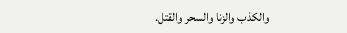والكذب والزنا والسحر والقتل.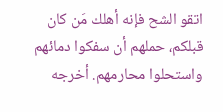اتقو الشح فإنه أهلك مَن كان قبلكم، حملهم أن سفكوا دمائهم واستحلوا محارمهم. أخرجه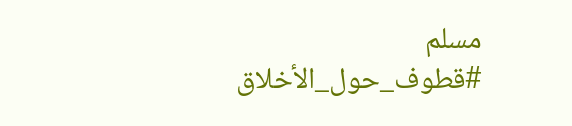مسلم
#قطوف_حول_الأخلاق